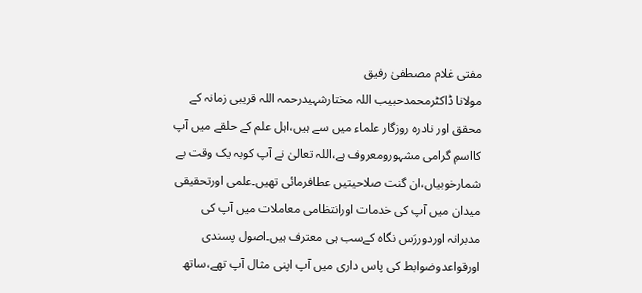مفتی غلام مصطفیٰ رفیق
مولانا ڈاکٹرمحمدحبیب اللہ مختارشہیدرحمہ اللہ قریبی زمانہ کے محقق اور نادرہ روزگار علماء میں سے ہیں،اہل علم کے حلقے میں آپ کااسمِ گرامی مشہورومعروف ہے،اللہ تعالیٰ نے آپ کوبہ یک وقت بے شمارخوبیاں،ان گنت صلاحیتیں عطافرمائی تھیں۔علمی اورتحقیقی میدان میں آپ کی خدمات اورانتظامی معاملات میں آپ کی مدبرانہ اوردوررَس نگاہ کےسب ہی معترف ہیں۔اصول پسندی اورقواعدوضوابط کی پاس داری میں آپ اپنی مثال آپ تھے،ساتھ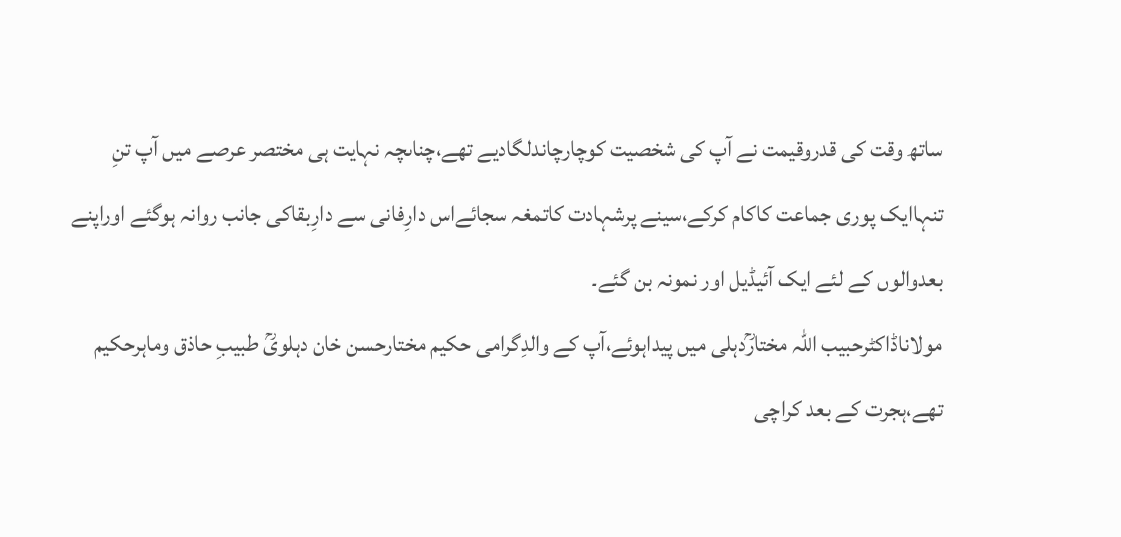ساتھ وقت کی قدروقیمت نے آپ کی شخصیت کوچارچاندلگادیے تھے،چناںچہ نہایت ہی مختصر عرصے میں آپ تنِ تنہاایک پوری جماعت کاکام کرکے،سینے پرشہادت کاتمغہ سجائےاس دارِفانی سے دارِبقاکی جانب روانہ ہوگئے اوراپنے بعدوالوں کے لئے ایک آئیڈیل اور نمونہ بن گئے۔
مولاناڈاکٹرحبیب اللہ مختارؒدہلی میں پیداہوئے،آپ کے والدِگرامی حکیم مختارحسن خان دہلویؒ طبیبِ حاذق وماہرحکیم تھے،ہجرت کے بعد کراچی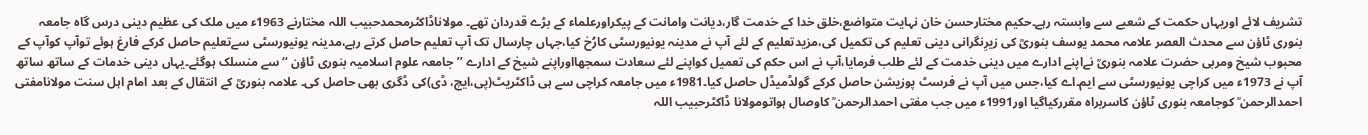تشریف لائے اوریہاں حکمت کے شعبے سے وابستہ رہے۔حکیم مختارحسن خان نہایت متواضع،خلق خدا کے خدمت گار،دیانت وامانت کے پیکراورعلماء کے بڑے قدردان تھے۔ مولاناڈاکٹرمحمدحبیب اللہ مختارنے 1963ء میں ملک کی عظیم دینی درس گاہ جامعہ بنوری ٹاؤن سے محدث العصر علامہ محمد یوسف بنوریؒ کی زیرِنگرانی دینی تعلیم کی تکمیل کی،مزیدتعلیم کے لئے آپ نے مدینہ یونیورسٹی کارُخ کیا،جہاں چارسال تک آپ تعلیم حاصل کرتے رہے،مدینہ یونیورسٹی سےتعلیم حاصل کرکے فارغ ہوئے توآپ کوآپ کے محبوب شیخ ومربی حضرت علامہ بنوریؒ نےاپنے ادارے میں دینی خدمت کے لئے طلب فرمایا،آپ نے اس حکم کی تعمیل کواپنے لئے سعادت سمجھااوراپنے شیخ کے ادارے ’’جامعہ علوم اسلامیہ بنوری ٹاؤن ‘‘سے منسلک ہوگئے۔یہاں دینی خدمات کے ساتھ ساتھ آپ نے 1973ء میں کراچی یونیورسٹی سے ایم۔اے کیا،جس میں آپ نے فرسٹ پوزیشن حاصل کرکے گولڈمیڈل حاصل کیا۔1981ء میں جامعہ کراچی سے ہی ڈاکٹریٹ(پی،ایچ، ڈی)کی ڈگری بھی حاصل کی۔ علامہ بنوریؒ کے انتقال کے بعد امام اہل سنت مولانامفتی احمدالرحمن ؒ کوجامعہ بنوری ٹاؤن کاسربراہ مقررکیاگیا اور1991ء میں جب مفتی احمدالرحمن ؒ کاوصال ہواتومولانا ڈاکٹرحبیب اللہ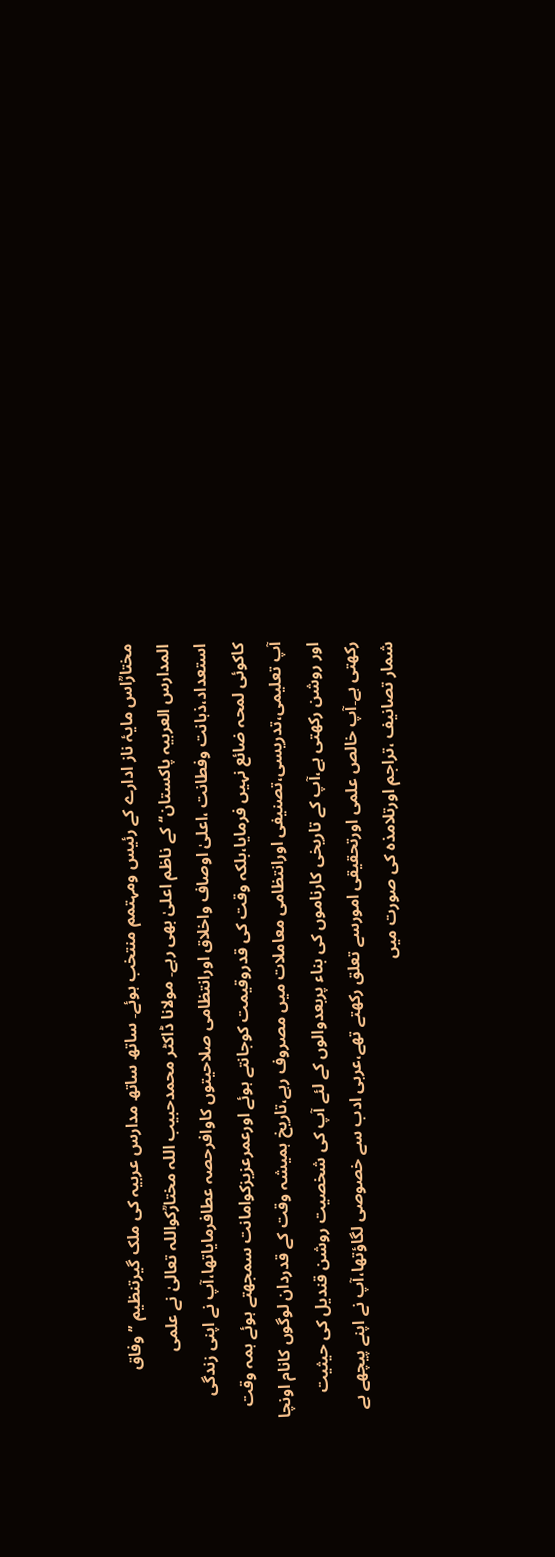مختارؒاس مایۂ ناز ادارے کے رئیس ومہتمم منتخب ہوئے۔ ساتھ ساتھ مدارس عربیہ کی ملک گیرتنظیم ’’وفاق المدارس العربیہ پاکستان‘‘کے ناظم اعلیٰ بھی رہے۔ مولانا ڈاکٹر محمدحبیب اللہ مختارؒکواللہ تعالیٰ نے علمی استعداد،ذہانت وفطانت ،اعلیٰ اوصاف واخلاق اورانتظامی صلاحیتوں کاوافرحصہ عطافرمایاتھا،آپ نے اپنی زندگی کاکوئی لمحہ ضائع نہیں فرمایا،بلکہ وقت کی قدروقیمت کوجانتے ہوئے اورعمرعزیزکوامانت سمجھتے ہوئے ہمہ وقت آپ تعلیمی،تدریسی،تصنیفی اورانتظامی معاملات میں مصروف رہے،تاریخ ہمیشہ وقت کے قدردان لوگوں کانام اونچا اور روشن رکھتی ہے،آپ کے تاریخی کارناموں کی بناء پربعدوالوں کے لئے آپ کی شخصیت روشن قندیل کی حیثیت رکھتی ہے۔آپ خالص علمی اورتحقیقی امورسے تعلق رکھتے تھے،عربی ادب سے خصوصی لگاؤتھا،آپ نے اپنے پیچھے بے شمار تصانیف ،تراجم اورتلامذہ کی صورت میں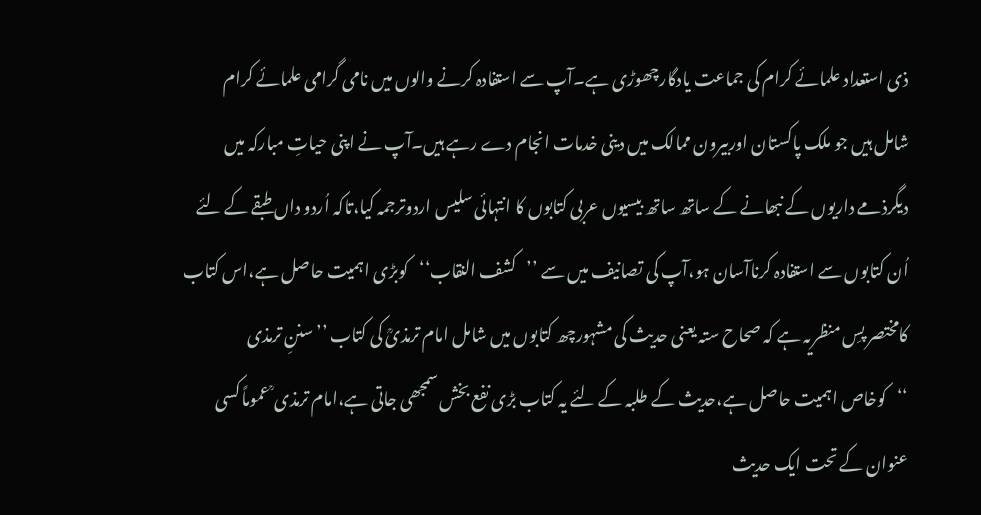ذی استعداد علمائے کرام کی جماعت یادگارچھوڑی ہے۔آپ سے استفادہ کرنے والوں میں نامی گرامی علمائے کرام شامل ہیں جو ملک پاکستان اوربیرون ممالک میں دینی خدمات انجام دے رہے ہیں۔آپ نے اپنی حیاتِ مبارکہ میں دیگرذمے داریوں کے نبھانے کے ساتھ ساتھ بیسیوں عربی کتابوں کا انتہائی سلیس اردوترجمہ کیا،تاکہ اُردو داں طبقے کے لئے اُن کتابوں سے استفادہ کرناآسان ہو،آپ کی تصانیف میں سے ’’کشف النقاب‘‘کوبڑی اہمیت حاصل ہے،اس کتاب کامختصر پسِ منظریہ ہے کہ صحاح ستہ یعنی حدیث کی مشہورچھ کتابوں میں شامل امام ترمذیؒ کی کتاب ’’سننِ ترمذی ‘‘کوخاص اہمیت حاصل ہے،حدیث کے طلبہ کے لئے یہ کتاب بڑی نفع بخش سمجھی جاتی ہے،امام ترمذی ؒ عموماً کسی عنوان کے تحت ایک حدیث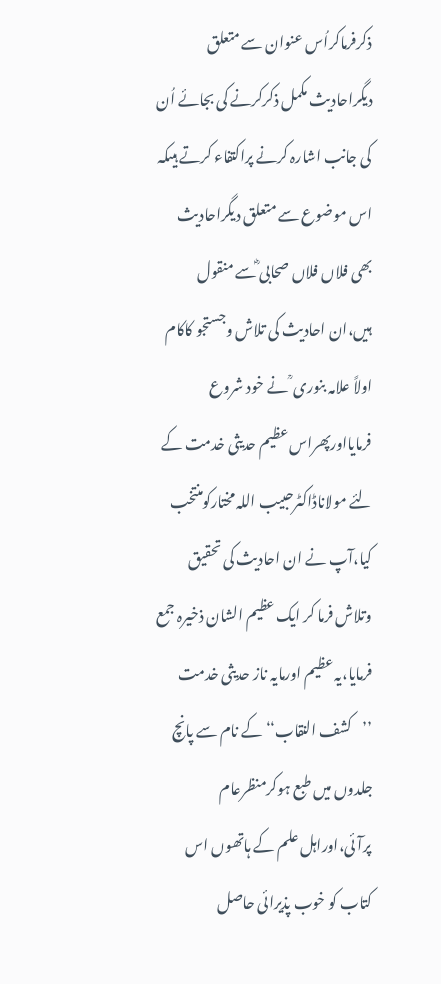ذکرفرماکراُس عنوان سے متعلق دیگراحادیث مکمل ذکرکرنے کی بجائے اُن کی جانب اشارہ کرنے پراکتفاء کرتے ہیںکہ اس موضوع سے متعلق دیگراحادیث بھی فلاں فلاں صحابی ؓسے منقول ہیں،ان احادیث کی تلاش وجستجو کاکام اولاً علامہ بنوری ؒ نے خود شروع فرمایااورپھراس عظیم حدیثی خدمت کے لئے مولاناڈاکٹرحبیب اللہ مختارکومنتخب کیا،آپ نے ان احادیث کی تحقیق وتلاش فرما کر ایک عظیم الشان ذخیرہ جمع فرمایا،یہ عظیم اورمایہ ناز حدیثی خدمت ’’کشف النقاب‘‘کے نام سے پانچ جلدوں میں طبع ہوکرمنظرعام پرآئی،اوراہل علم کے ہاتھوں اس کتاب کو خوب پذیرائی حاصل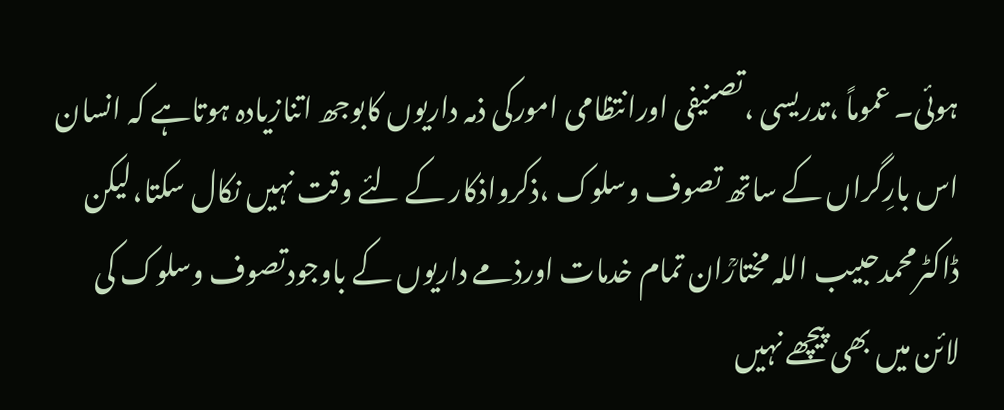ہوئی۔ عموماً ،تدریسی ،تصنیفی اورانتظامی امورکی ذمہ داریوں کابوجھ اتنازیادہ ہوتاہے کہ انسان اس بارِگراں کے ساتھ تصوف وسلوک ،ذکرواذکار کے لئے وقت نہیں نکال سکتا،لیکن ڈاکٹرمحمدحبیب اللہ مختارؒان تمام خدمات اورذمے داریوں کے باوجودتصوف وسلوک کی لائن میں بھی پیچھے نہیں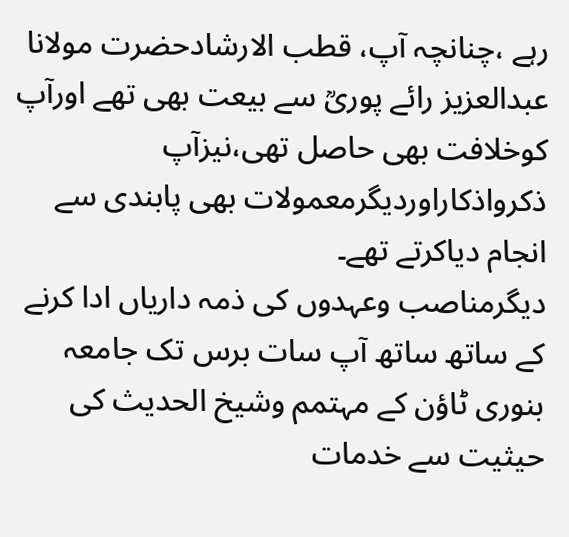رہے ،چنانچہ آپ، قطب الارشادحضرت مولانا عبدالعزیز رائے پوریؒ سے بیعت بھی تھے اورآپ کوخلافت بھی حاصل تھی،نیزآپ ذکرواذکاراوردیگرمعمولات بھی پابندی سے انجام دیاکرتے تھے۔
دیگرمناصب وعہدوں کی ذمہ داریاں ادا کرنے کے ساتھ ساتھ آپ سات برس تک جامعہ بنوری ٹاؤن کے مہتمم وشیخ الحدیث کی حیثیت سے خدمات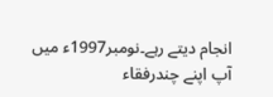انجام دیتے رہے۔نومبر1997ء میں آپ اپنے چندرفقاء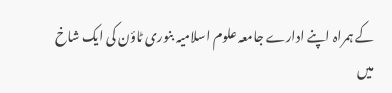کے ہمراہ اپنے ادارے جامعہ علوم اسلامیہ بنوری ٹاؤن کی ایک شاخ میں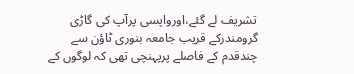تشریف لے گئے،اورواپسی پرآپ کی گاڑی گرومندرکے قریب جامعہ بنوری ٹاؤن سے چندقدم کے فاصلے پرپہنچی تھی کہ لوگوں کے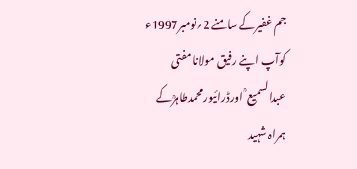جم غفیرکے سامنے 2؍نومبر1997ء کوآپ اپنے رفیق مولانا مفتی عبدالسمیع ؒ اورڈرائیورمحمدطاہرؒکے ہمراہ شہید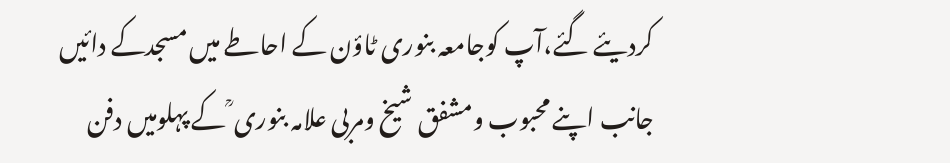کردیئے گئے،آپ کوجامعہ بنوری ٹاؤن کے احاطے میں مسجدکے دائیں جانب اپنے محبوب ومشفق شیخ ومربی علامہ بنوری ؒ کے پہلومیں دفن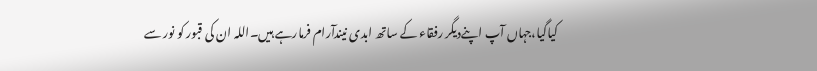کیاگیا،جہاں آپ اپنےدیگر رفقاء کے ساتھ ابدی نیندآرام فرمارہے ہیں۔اللہ ان کی قبور کو نور سے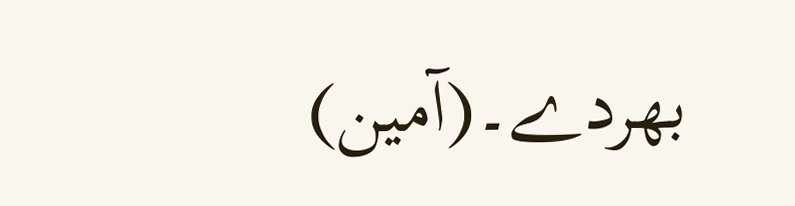بھردے۔(آمین)